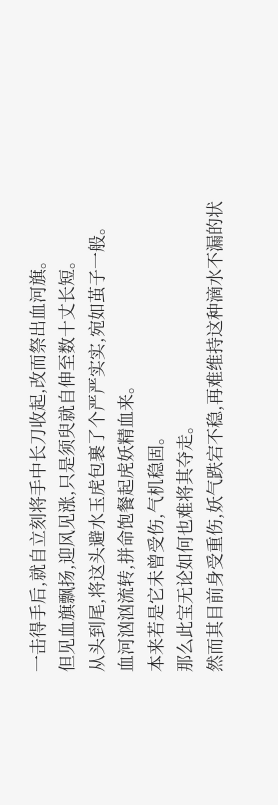一击得手后,就自立刻将手中长刀收起,改而祭出血河旗。
但见血旗飘扬,迎风见涨,只是须臾就自伸至数十丈长短。
从头到尾,将这头避水玉虎包裹了个严严实实,宛如茧子一般。
血河汹汹流转,拼命饱餐起虎妖精血来。
本来若是它未曾受伤,气机稳固。
那么此宝无论如何也难将其夺走。
然而其目前身受重伤,妖气跌宕不稳,再难维持这种滴水不漏的状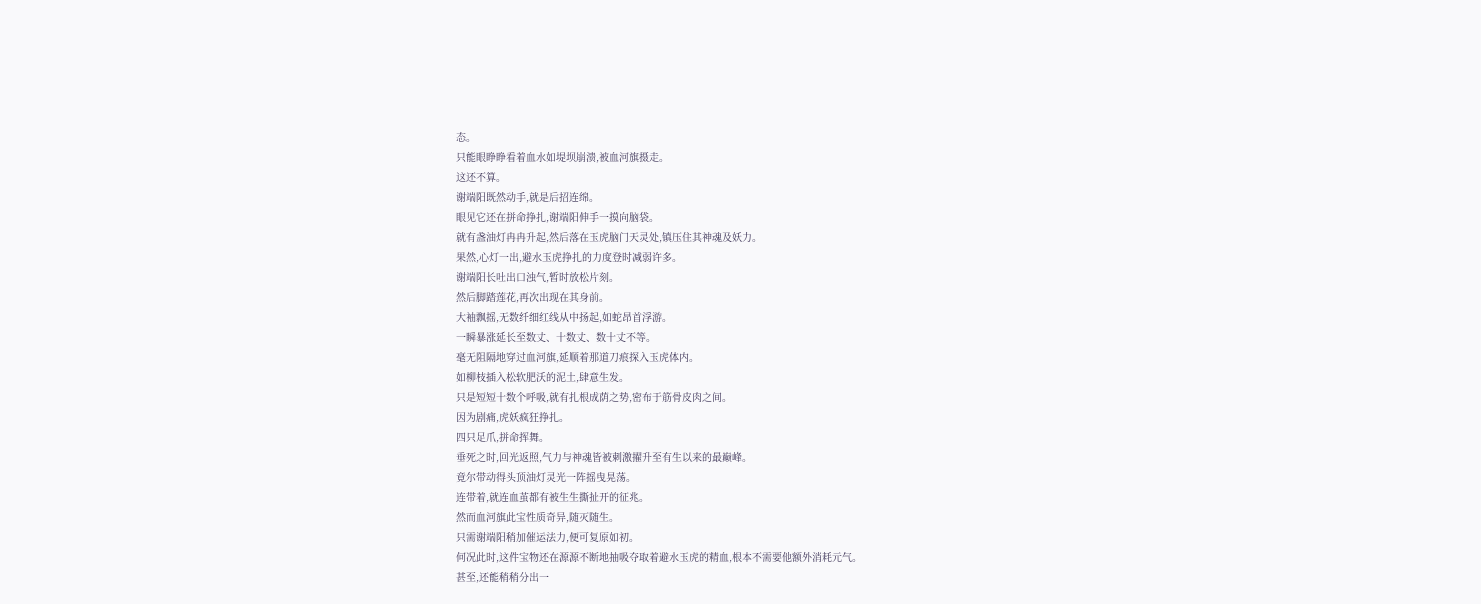态。
只能眼睁睁看着血水如堤坝崩溃,被血河旗摄走。
这还不算。
谢端阳既然动手,就是后招连绵。
眼见它还在拼命挣扎,谢端阳伸手一摸向脑袋。
就有盏油灯冉冉升起,然后落在玉虎脑门天灵处,镇压住其神魂及妖力。
果然,心灯一出,避水玉虎挣扎的力度登时减弱许多。
谢端阳长吐出口浊气,暂时放松片刻。
然后脚踏莲花,再次出现在其身前。
大袖飘摇,无数纤细红线从中扬起,如蛇昂首浮游。
一瞬暴涨延长至数丈、十数丈、数十丈不等。
毫无阻隔地穿过血河旗,延顺着那道刀痕探入玉虎体内。
如柳枝插入松软肥沃的泥土,肆意生发。
只是短短十数个呼吸,就有扎根成荫之势,密布于筋骨皮肉之间。
因为剧痛,虎妖疯狂挣扎。
四只足爪,拼命挥舞。
垂死之时,回光返照,气力与神魂皆被刺激擢升至有生以来的最巅峰。
竟尔带动得头顶油灯灵光一阵摇曳晃荡。
连带着,就连血茧都有被生生撕扯开的征兆。
然而血河旗此宝性质奇异,随灭随生。
只需谢端阳稍加催运法力,便可复原如初。
何况此时,这件宝物还在源源不断地抽吸夺取着避水玉虎的精血,根本不需要他额外消耗元气。
甚至,还能稍稍分出一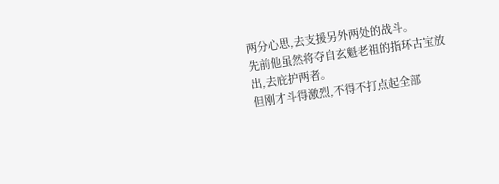两分心思,去支援另外两处的战斗。
先前他虽然将夺自玄魁老祖的指环古宝放出,去庇护两者。
但刚才斗得激烈,不得不打点起全部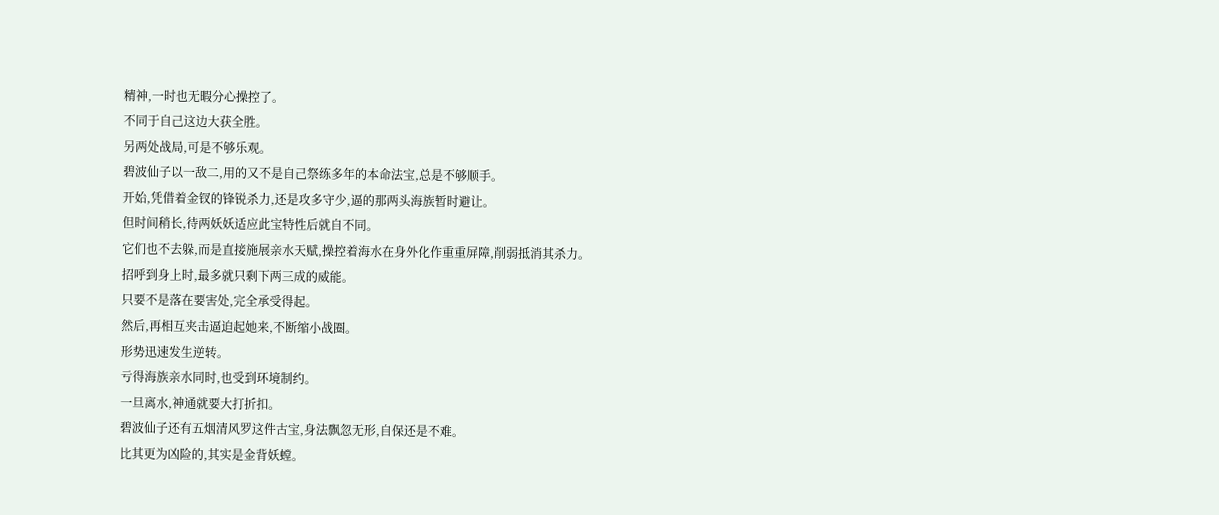精神,一时也无暇分心操控了。
不同于自己这边大获全胜。
另两处战局,可是不够乐观。
碧波仙子以一敌二,用的又不是自己祭练多年的本命法宝,总是不够顺手。
开始,凭借着金钗的锋锐杀力,还是攻多守少,逼的那两头海族暂时避让。
但时间稍长,待两妖妖适应此宝特性后就自不同。
它们也不去躲,而是直接施展亲水天赋,操控着海水在身外化作重重屏障,削弱抵消其杀力。
招呼到身上时,最多就只剩下两三成的威能。
只要不是落在要害处,完全承受得起。
然后,再相互夹击逼迫起她来,不断缩小战圈。
形势迅速发生逆转。
亏得海族亲水同时,也受到环境制约。
一旦离水,神通就要大打折扣。
碧波仙子还有五烟清风罗这件古宝,身法飘忽无形,自保还是不难。
比其更为凶险的,其实是金背妖螳。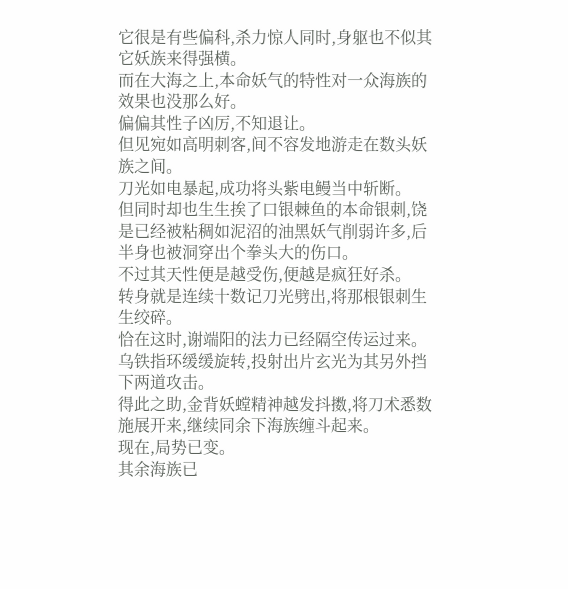它很是有些偏科,杀力惊人同时,身躯也不似其它妖族来得强横。
而在大海之上,本命妖气的特性对一众海族的效果也没那么好。
偏偏其性子凶厉,不知退让。
但见宛如高明刺客,间不容发地游走在数头妖族之间。
刀光如电暴起,成功将头紫电鳗当中斩断。
但同时却也生生挨了口银棘鱼的本命银刺,饶是已经被粘稠如泥沼的油黑妖气削弱许多,后半身也被洞穿出个拳头大的伤口。
不过其天性便是越受伤,便越是疯狂好杀。
转身就是连续十数记刀光劈出,将那根银刺生生绞碎。
恰在这时,谢端阳的法力已经隔空传运过来。
乌铁指环缓缓旋转,投射出片玄光为其另外挡下两道攻击。
得此之助,金背妖螳精神越发抖擞,将刀术悉数施展开来,继续同余下海族缠斗起来。
现在,局势已变。
其余海族已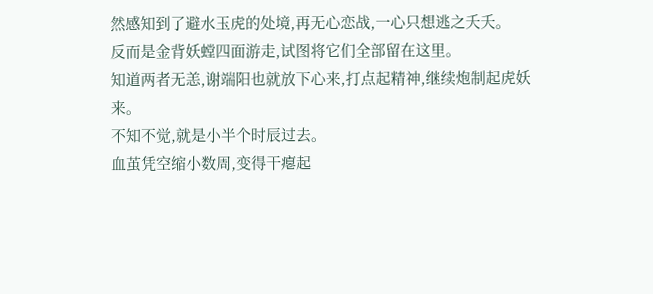然感知到了避水玉虎的处境,再无心恋战,一心只想逃之夭夭。
反而是金背妖螳四面游走,试图将它们全部留在这里。
知道两者无恙,谢端阳也就放下心来,打点起精神,继续炮制起虎妖来。
不知不觉,就是小半个时辰过去。
血茧凭空缩小数周,变得干瘪起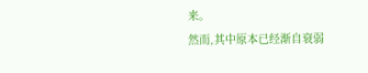来。
然而,其中原本已经渐自衰弱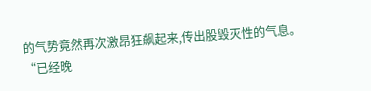的气势竟然再次激昂狂飙起来,传出股毁灭性的气息。
“已经晚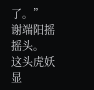了。”
谢端阳摇摇头。
这头虎妖显